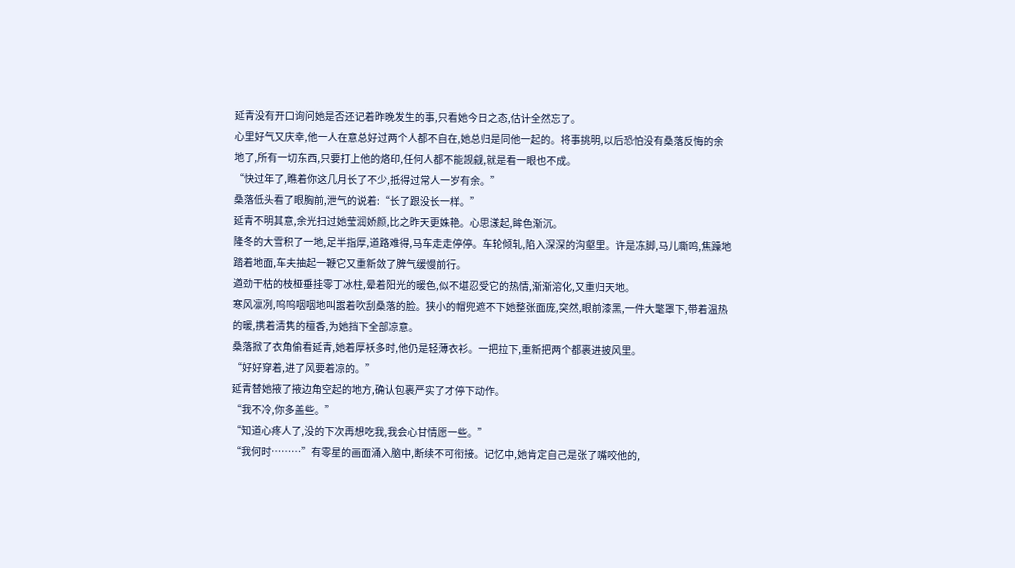延青没有开口询问她是否还记着昨晚发生的事,只看她今日之态,估计全然忘了。
心里好气又庆幸,他一人在意总好过两个人都不自在,她总归是同他一起的。将事挑明,以后恐怕没有桑落反悔的余地了,所有一切东西,只要打上他的烙印,任何人都不能觊觎,就是看一眼也不成。
“快过年了,瞧着你这几月长了不少,抵得过常人一岁有余。”
桑落低头看了眼胸前,泄气的说着:“长了跟没长一样。”
延青不明其意,余光扫过她莹润娇颜,比之昨天更姝艳。心思漾起,眸色渐沉。
隆冬的大雪积了一地,足半指厚,道路难得,马车走走停停。车轮倾轧,陷入深深的沟壑里。许是冻脚,马儿嘶鸣,焦躁地踏着地面,车夫抽起一鞭它又重新敛了脾气缓慢前行。
遒劲干枯的枝桠垂挂零丁冰柱,晕着阳光的暖色,似不堪忍受它的热情,渐渐溶化,又重归天地。
寒风凛冽,呜呜咽咽地叫嚣着吹刮桑落的脸。狭小的帽兜遮不下她整张面庞,突然,眼前漆黑,一件大氅罩下,带着温热的暖,携着清隽的檀香,为她挡下全部凉意。
桑落掀了衣角偷看延青,她着厚袄多时,他仍是轻薄衣衫。一把拉下,重新把两个都裹进披风里。
“好好穿着,进了风要着凉的。”
延青替她掖了掖边角空起的地方,确认包裹严实了才停下动作。
“我不冷,你多盖些。”
“知道心疼人了,没的下次再想吃我,我会心甘情愿一些。”
“我何时………”有零星的画面涌入脑中,断续不可衔接。记忆中,她肯定自己是张了嘴咬他的,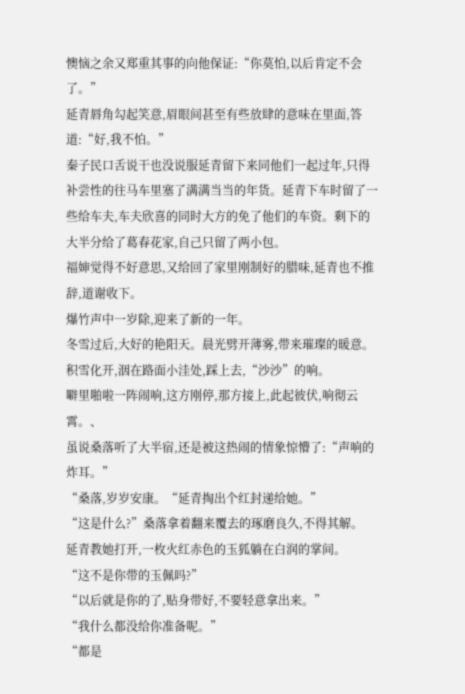懊恼之余又郑重其事的向他保证:“你莫怕,以后肯定不会了。”
延青唇角勾起笑意,眉眼间甚至有些放肆的意味在里面,答道:“好,我不怕。”
秦子民口舌说干也没说服延青留下来同他们一起过年,只得补尝性的往马车里塞了满满当当的年货。延青下车时留了一些给车夫,车夫欣喜的同时大方的免了他们的车资。剩下的大半分给了葛春花家,自己只留了两小包。
福婶觉得不好意思,又给回了家里刚制好的腊味,延青也不推辞,道谢收下。
爆竹声中一岁除,迎来了新的一年。
冬雪过后,大好的艳阳天。晨光劈开薄雾,带来璀璨的暖意。积雪化开,洇在路面小洼处,踩上去,“沙沙”的响。
噼里啪啦一阵闹响,这方刚停,那方接上,此起彼伏,响彻云霄。、
虽说桑落听了大半宿,还是被这热闹的情象惊懵了:“声响的炸耳。”
“桑落,岁岁安康。“延青掏出个红封递给她。”
“这是什么?”桑落拿着翻来覆去的琢磨良久,不得其解。
延青教她打开,一枚火红赤色的玉狐躺在白润的掌间。
“这不是你带的玉佩吗?”
“以后就是你的了,贴身带好,不要轻意拿出来。”
“我什么都没给你准备呢。”
“都是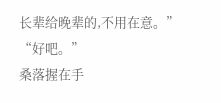长辈给晚辈的,不用在意。”
“好吧。”
桑落握在手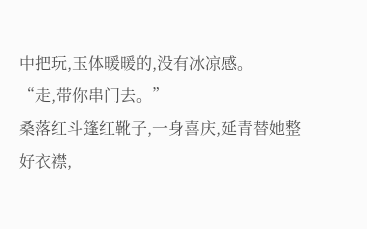中把玩,玉体暖暖的,没有冰凉感。
“走,带你串门去。”
桑落红斗篷红靴子,一身喜庆,延青替她整好衣襟,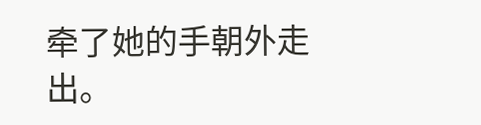牵了她的手朝外走出。